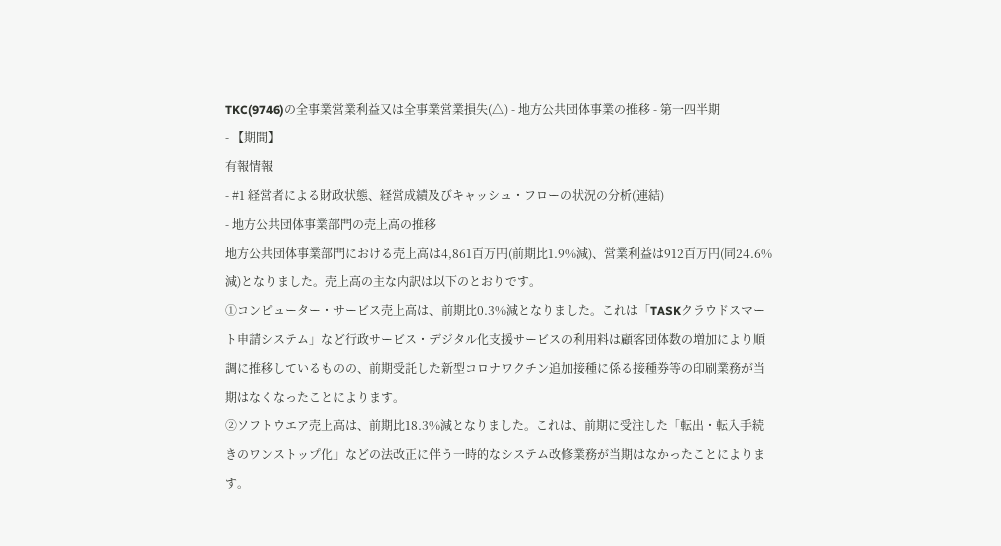TKC(9746)の全事業営業利益又は全事業営業損失(△) - 地方公共団体事業の推移 - 第一四半期
- 【期間】
有報情報
- #1 経営者による財政状態、経営成績及びキャッシュ・フローの状況の分析(連結)
- 地方公共団体事業部門の売上高の推移
地方公共団体事業部門における売上高は4,861百万円(前期比1.9%減)、営業利益は912百万円(同24.6%減)となりました。売上高の主な内訳は以下のとおりです。
①コンピューター・サービス売上高は、前期比0.3%減となりました。これは「TASKクラウドスマート申請システム」など行政サービス・デジタル化支援サービスの利用料は顧客団体数の増加により順調に推移しているものの、前期受託した新型コロナワクチン追加接種に係る接種券等の印刷業務が当期はなくなったことによります。
②ソフトウエア売上高は、前期比18.3%減となりました。これは、前期に受注した「転出・転入手続きのワンストップ化」などの法改正に伴う一時的なシステム改修業務が当期はなかったことによります。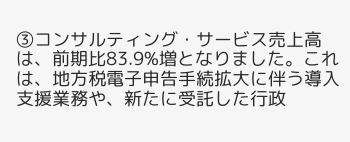③コンサルティング・サービス売上高は、前期比83.9%増となりました。これは、地方税電子申告手続拡大に伴う導入支援業務や、新たに受託した行政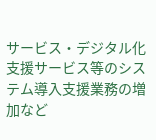サービス・デジタル化支援サービス等のシステム導入支援業務の増加など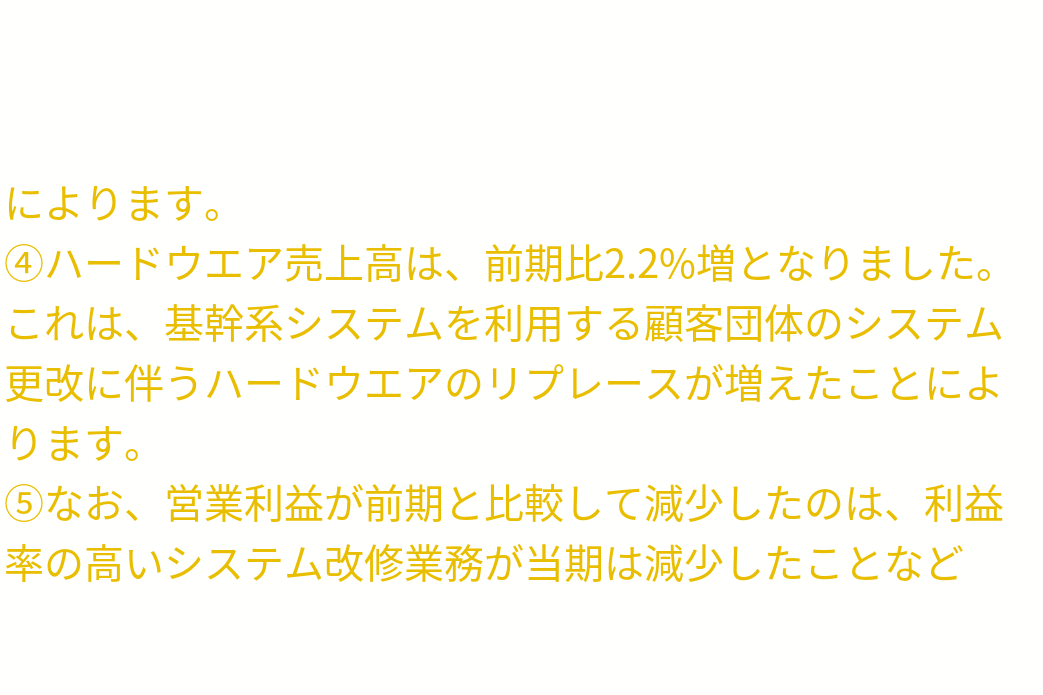によります。
④ハードウエア売上高は、前期比2.2%増となりました。これは、基幹系システムを利用する顧客団体のシステム更改に伴うハードウエアのリプレースが増えたことによります。
⑤なお、営業利益が前期と比較して減少したのは、利益率の高いシステム改修業務が当期は減少したことなど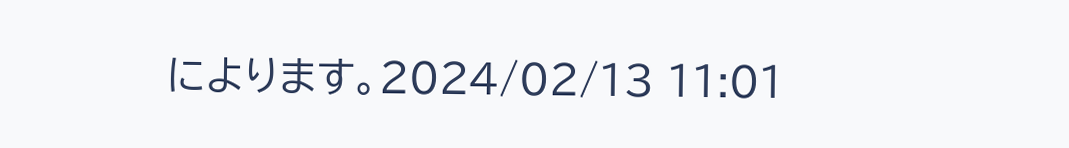によります。2024/02/13 11:01